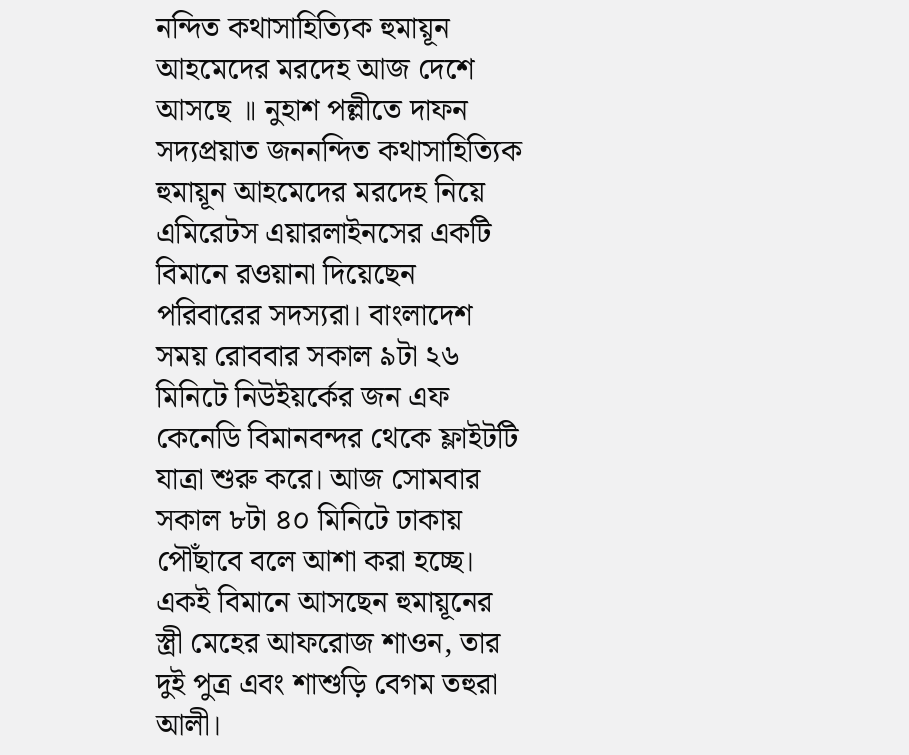নন্দিত কথাসাহিত্যিক হুমায়ূন আহমেদের মরদেহ আজ দেশে আসছে ॥ নুহাশ পল্লীতে দাফন
সদ্যপ্রয়াত জননন্দিত কথাসাহিত্যিক হুমায়ূন আহমেদের মরদেহ নিয়ে এমিরেটস এয়ারলাইনসের একটি বিমানে রওয়ানা দিয়েছেন পরিবারের সদস্যরা। বাংলাদেশ সময় রোববার সকাল ৯টা ২৬ মিনিটে নিউইয়র্কের জন এফ কেনেডি বিমানবন্দর থেকে ফ্লাইটটি যাত্রা শুরু করে। আজ সোমবার সকাল ৮টা ৪০ মিনিটে ঢাকায় পৌঁছাবে বলে আশা করা হচ্ছে।
একই বিমানে আসছেন হুমায়ূনের স্ত্রী মেহের আফরোজ শাওন, তার দুই পুত্র এবং শাশুড়ি বেগম তহুরা আলী।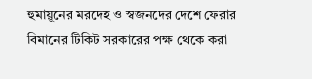হুমায়ূনের মরদেহ ও স্বজনদের দেশে ফেরার বিমানের টিকিট সরকারের পক্ষ থেকে করা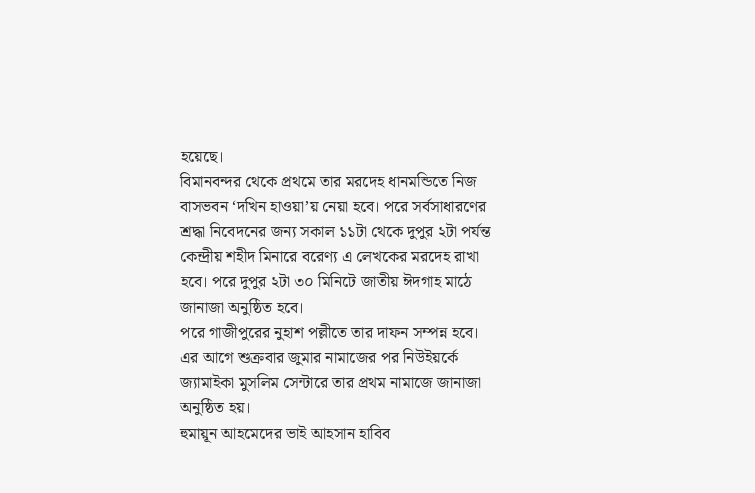হয়েছে।
বিমানবন্দর থেকে প্রথমে তার মরদেহ ধানমন্ডিতে নিজ বাসভবন ‘দখিন হাওয়া’য় নেয়া হবে। পরে সর্বসাধারণের শ্রদ্ধা নিবেদনের জন্য সকাল ১১টা থেকে দুপুর ২টা পর্যন্ত কেন্দ্রীয় শহীদ মিনারে বরেণ্য এ লেখকের মরদেহ রাখা হবে। পরে দুপুর ২টা ৩০ মিনিটে জাতীয় ঈদগাহ মাঠে জানাজা অনুষ্ঠিত হবে।
পরে গাজীপুরের নুহাশ পল্লীতে তার দাফন সম্পন্ন হবে। এর আগে শুক্রবার জুমার নামাজের পর নিউইয়র্কে জ্যামাইকা মুসলিম সেন্টারে তার প্রথম নামাজে জানাজা অনুষ্ঠিত হয়।
হুমায়ূন আহমেদের ভাই আহসান হাবিব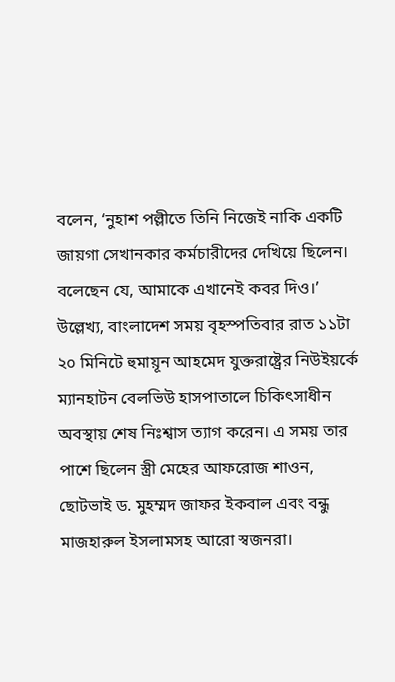বলেন, ‘নুহাশ পল্লীতে তিনি নিজেই নাকি একটি জায়গা সেখানকার কর্মচারীদের দেখিয়ে ছিলেন। বলেছেন যে, আমাকে এখানেই কবর দিও।’
উল্লেখ্য, বাংলাদেশ সময় বৃহস্পতিবার রাত ১১টা ২০ মিনিটে হুমায়ূন আহমেদ যুক্তরাষ্ট্রের নিউইয়র্কে ম্যানহাটন বেলভিউ হাসপাতালে চিকিৎসাধীন অবস্থায় শেষ নিঃশ্বাস ত্যাগ করেন। এ সময় তার পাশে ছিলেন স্ত্রী মেহের আফরোজ শাওন, ছোটভাই ড. মুহম্মদ জাফর ইকবাল এবং বন্ধু মাজহারুল ইসলামসহ আরো স্বজনরা।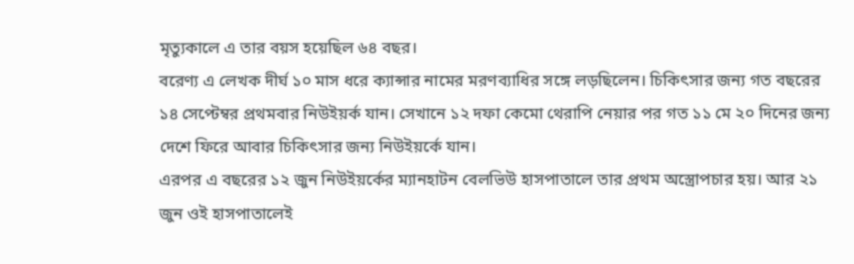মৃত্যুকালে এ তার বয়স হয়েছিল ৬৪ বছর।
বরেণ্য এ লেখক দীর্ঘ ১০ মাস ধরে ক্যান্সার নামের মরণব্যাধির সঙ্গে লড়ছিলেন। চিকিৎসার জন্য গত বছরের ১৪ সেপ্টেম্বর প্রথমবার নিউইয়র্ক যান। সেখানে ১২ দফা কেমো থেরাপি নেয়ার পর গত ১১ মে ২০ দিনের জন্য দেশে ফিরে আবার চিকিৎসার জন্য নিউইয়র্কে যান।
এরপর এ বছরের ১২ জুন নিউইয়র্কের ম্যানহাটন বেলভিউ হাসপাতালে তার প্রথম অস্ত্রোপচার হয়। আর ২১ জুন ওই হাসপাতালেই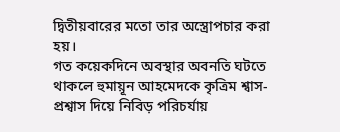দ্বিতীয়বারের মতো তার অস্ত্রোপচার করা হয়।
গত কয়েকদিনে অবস্থার অবনতি ঘটতে থাকলে হুমায়ূন আহমেদকে কৃত্রিম শ্বাস-প্রশ্বাস দিয়ে নিবিড় পরিচর্যায়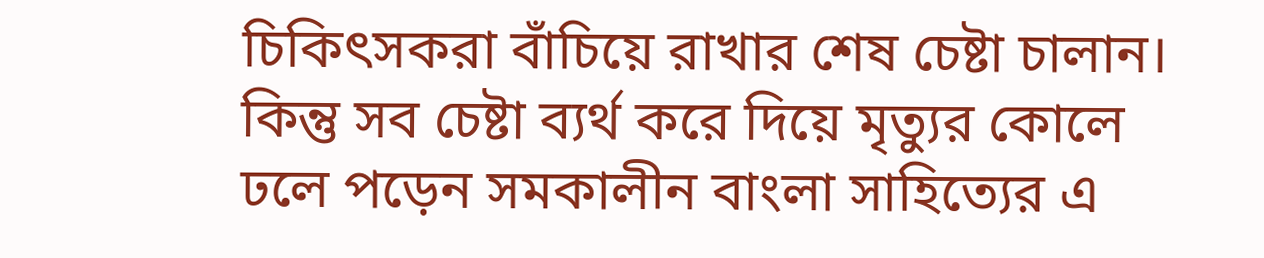চিকিৎসকরা বাঁচিয়ে রাখার শেষ চেষ্টা চালান। কিন্তু সব চেষ্টা ব্যর্থ করে দিয়ে মৃত্যুর কোলে ঢলে পড়েন সমকালীন বাংলা সাহিত্যের এ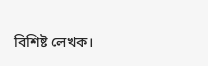বিশিষ্ট লেখক।